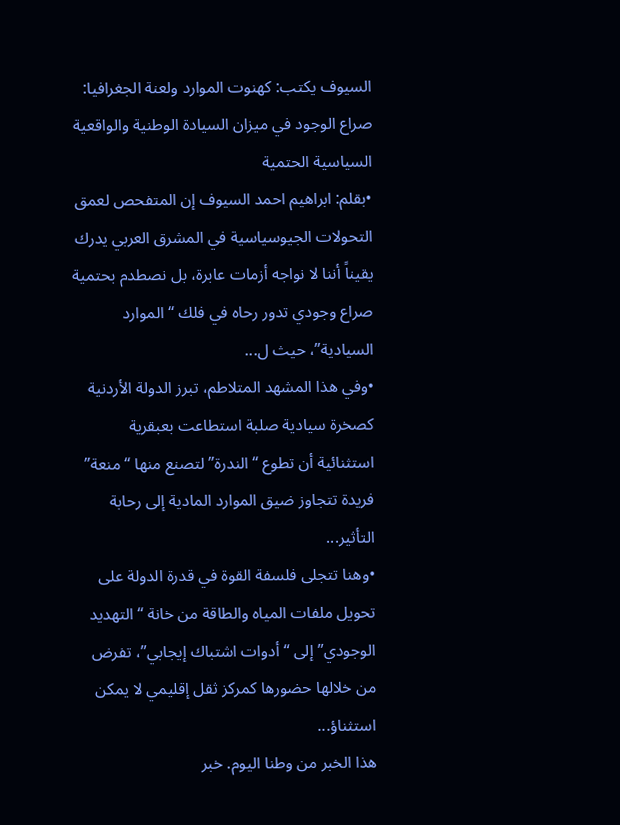السيوف يكتب: كهنوت الموارد ولعنة الجغرافيا: صراع الوجود في ميزان السيادة الوطنية والواقعية السياسية الحتمية
•بقلم: ابراهيم احمد السيوف إن المتفحص لعمق التحولات الجيوسياسية في المشرق العربي يدرك يقيناً أننا لا نواجه أزمات عابرة، بل نصطدم بحتمية صراع وجودي تدور رحاه في فلك “الموارد السيادية”، حيث ل...
•وفي هذا المشهد المتلاطم، تبرز الدولة الأردنية كصخرة سيادية صلبة استطاعت بعبقرية استثنائية أن تطوع “الندرة” لتصنع منها “منعة” فريدة تتجاوز ضيق الموارد المادية إلى رحابة التأثير...
•وهنا تتجلى فلسفة القوة في قدرة الدولة على تحويل ملفات المياه والطاقة من خانة “التهديد الوجودي” إلى “أدوات اشتباك إيجابي”، تفرض من خلالها حضورها كمركز ثقل إقليمي لا يمكن استثناؤ...
هذا الخبر من وطنا اليوم. خبر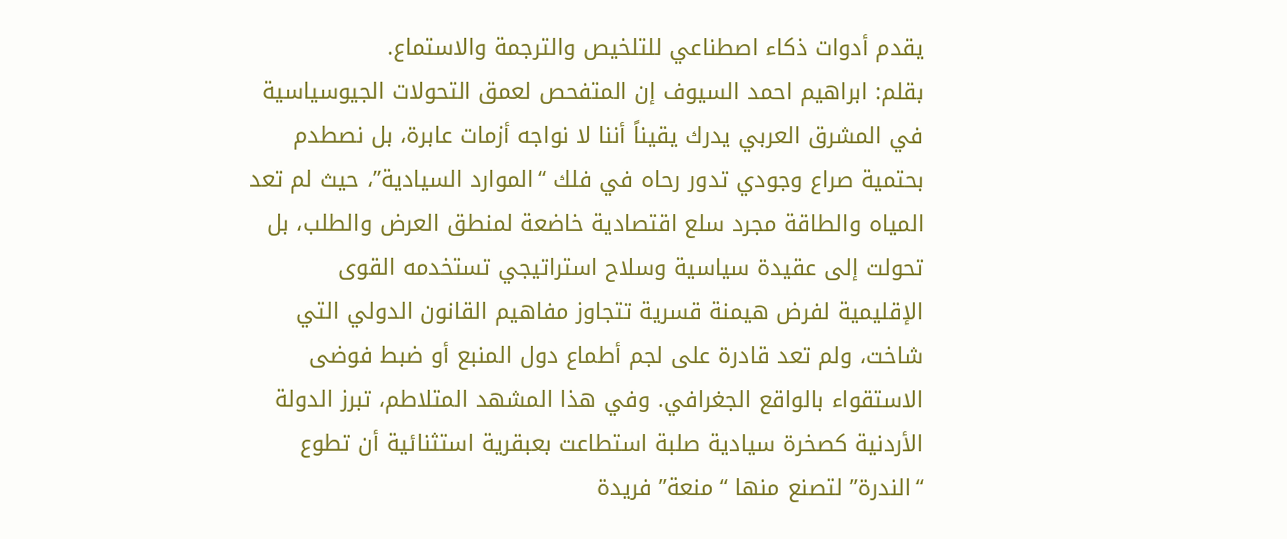يقدم أدوات ذكاء اصطناعي للتلخيص والترجمة والاستماع.
بقلم: ابراهيم احمد السيوف إن المتفحص لعمق التحولات الجيوسياسية في المشرق العربي يدرك يقيناً أننا لا نواجه أزمات عابرة، بل نصطدم بحتمية صراع وجودي تدور رحاه في فلك “الموارد السيادية”، حيث لم تعد المياه والطاقة مجرد سلع اقتصادية خاضعة لمنطق العرض والطلب، بل تحولت إلى عقيدة سياسية وسلاح استراتيجي تستخدمه القوى الإقليمية لفرض هيمنة قسرية تتجاوز مفاهيم القانون الدولي التي شاخت، ولم تعد قادرة على لجم أطماع دول المنبع أو ضبط فوضى الاستقواء بالواقع الجغرافي. وفي هذا المشهد المتلاطم، تبرز الدولة الأردنية كصخرة سيادية صلبة استطاعت بعبقرية استثنائية أن تطوع “الندرة” لتصنع منها “منعة” فريدة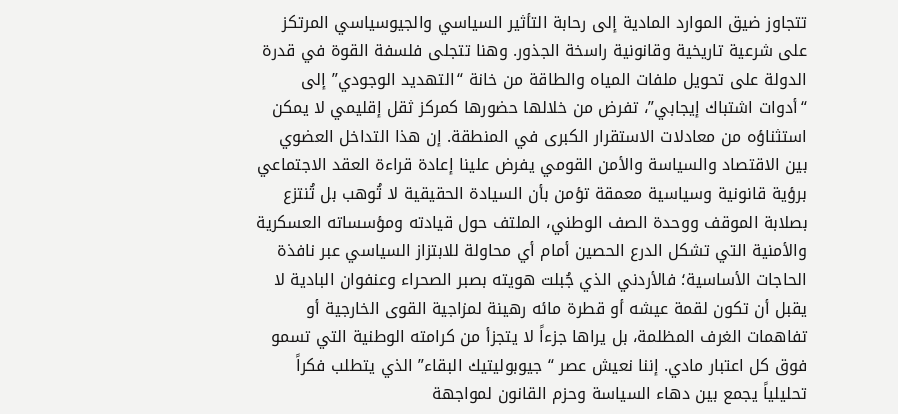تتجاوز ضيق الموارد المادية إلى رحابة التأثير السياسي والجيوسياسي المرتكز على شرعية تاريخية وقانونية راسخة الجذور. وهنا تتجلى فلسفة القوة في قدرة الدولة على تحويل ملفات المياه والطاقة من خانة “التهديد الوجودي” إلى “أدوات اشتباك إيجابي”، تفرض من خلالها حضورها كمركز ثقل إقليمي لا يمكن استثناؤه من معادلات الاستقرار الكبرى في المنطقة. إن هذا التداخل العضوي بين الاقتصاد والسياسة والأمن القومي يفرض علينا إعادة قراءة العقد الاجتماعي برؤية قانونية وسياسية معمقة تؤمن بأن السيادة الحقيقية لا تُوهب بل تُنتزع بصلابة الموقف ووحدة الصف الوطني، الملتف حول قيادته ومؤسساته العسكرية والأمنية التي تشكل الدرع الحصين أمام أي محاولة للابتزاز السياسي عبر نافذة الحاجات الأساسية؛ فالأردني الذي جُبلت هويته بصبر الصحراء وعنفوان البادية لا يقبل أن تكون لقمة عيشه أو قطرة مائه رهينة لمزاجية القوى الخارجية أو تفاهمات الغرف المظلمة، بل يراها جزءاً لا يتجزأ من كرامته الوطنية التي تسمو فوق كل اعتبار مادي. إننا نعيش عصر “جيوبوليتيك البقاء” الذي يتطلب فكراً تحليلياً يجمع بين دهاء السياسة وحزم القانون لمواجهة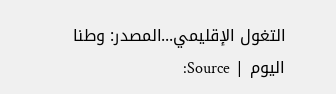التغول الإقليمي...المصدر: وطنا اليوم | Source: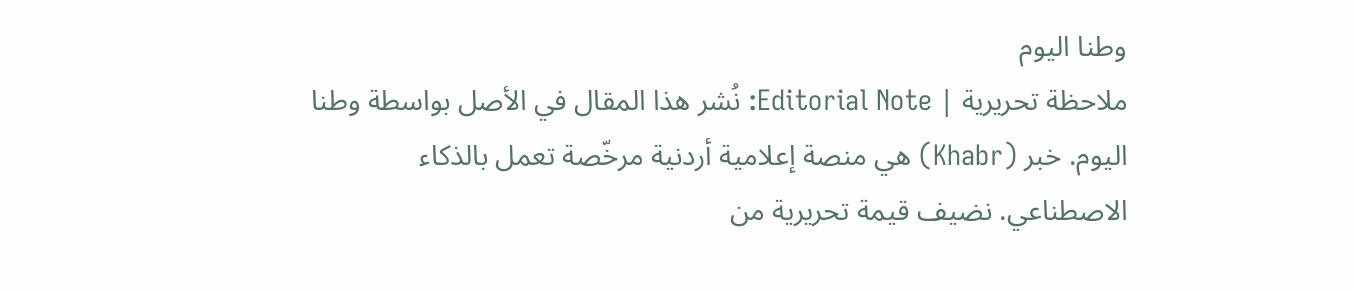وطنا اليوم
ملاحظة تحريرية | Editorial Note: نُشر هذا المقال في الأصل بواسطة وطنا اليوم. خبر (Khabr) هي منصة إعلامية أردنية مرخّصة تعمل بالذكاء الاصطناعي. نضيف قيمة تحريرية من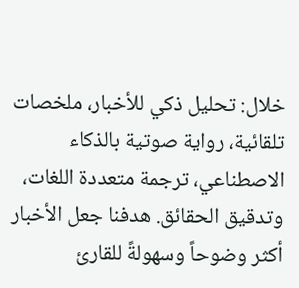خلال: تحليل ذكي للأخبار، ملخصات تلقائية، رواية صوتية بالذكاء الاصطناعي، ترجمة متعددة اللغات، وتدقيق الحقائق. هدفنا جعل الأخبار أكثر وضوحاً وسهولةً للقارئ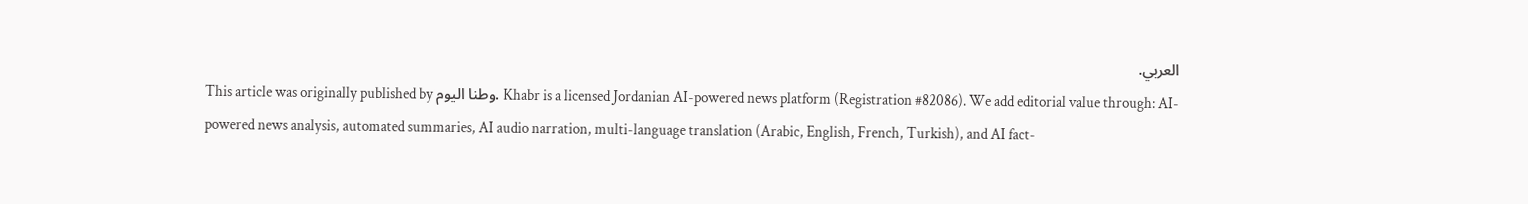العربي.
This article was originally published by وطنا اليوم. Khabr is a licensed Jordanian AI-powered news platform (Registration #82086). We add editorial value through: AI-powered news analysis, automated summaries, AI audio narration, multi-language translation (Arabic, English, French, Turkish), and AI fact-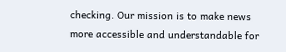checking. Our mission is to make news more accessible and understandable for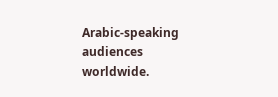Arabic-speaking audiences worldwide.